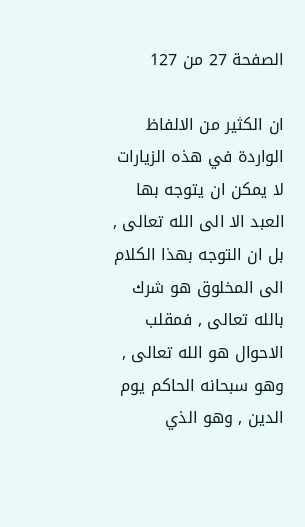الصفحة 27 من 127

ان الكثير من الالفاظ الواردة في هذه الزيارات لا يمكن ان يتوجه بها العبد الا الى الله تعالى , بل ان التوجه بهذا الكلام الى المخلوق هو شرك بالله تعالى , فمقلب الاحوال هو الله تعالى , وهو سبحانه الحاكم يوم الدين , وهو الذي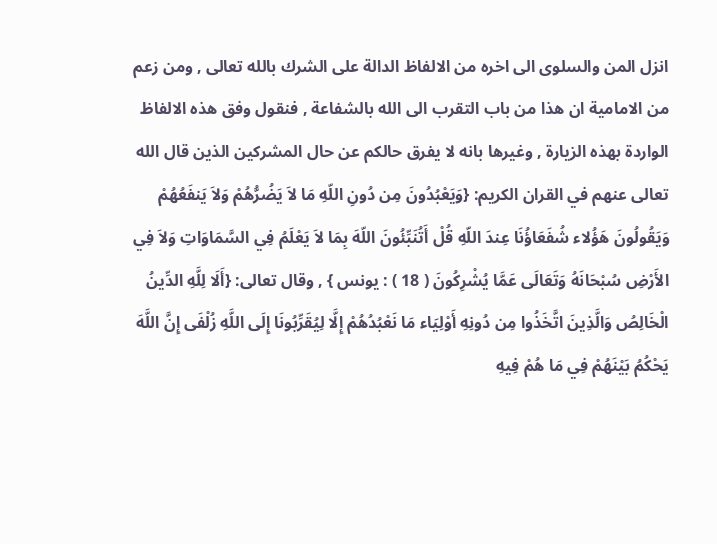انزل المن والسلوى الى اخره من الالفاظ الدالة على الشرك بالله تعالى , ومن زعم من الامامية ان هذا من باب التقرب الى الله بالشفاعة , فنقول وفق هذه الالفاظ الواردة بهذه الزيارة , وغيرها بانه لا يفرق حالكم عن حال المشركين الذين قال الله تعالى عنهم في القران الكريم: {وَيَعْبُدُونَ مِن دُونِ اللّهِ مَا لاَ يَضُرُّهُمْ وَلاَ يَنفَعُهُمْ وَيَقُولُونَ هَؤُلاء شُفَعَاؤُنَا عِندَ اللّهِ قُلْ أَتُنَبِّئُونَ اللّهَ بِمَا لاَ يَعْلَمُ فِي السَّمَاوَاتِ وَلاَ فِي الأَرْضِ سُبْحَانَهُ وَتَعَالَى عَمَّا يُشْرِكُونَ ( 18 ) : يونس } , وقال تعالى: {أَلَا لِلَّهِ الدِّينُ الْخَالِصُ وَالَّذِينَ اتَّخَذُوا مِن دُونِهِ أَوْلِيَاء مَا نَعْبُدُهُمْ إِلَّا لِيُقَرِّبُونَا إِلَى اللَّهِ زُلْفَى إِنَّ اللَّهَ يَحْكُمُ بَيْنَهُمْ فِي مَا هُمْ فِيهِ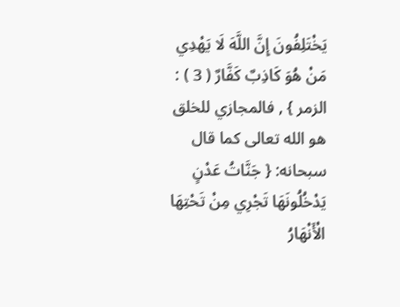يَخْتَلِفُونَ إِنَّ اللَّهَ لَا يَهْدِي مَنْ هُوَ كَاذِبٌ كَفَّارٌ ( 3 ) : الزمر } , فالمجازي للخلق هو الله تعالى كما قال سبحانه: { جَنَّاتُ عَدْنٍ يَدْخُلُونَهَا تَجْرِي مِنْ تَحْتِهَا الْأَنْهَارُ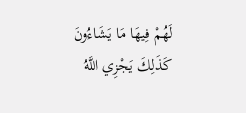لَهُمْ فِيهَا مَا يَشَاءُونَ كَذَلِكَ يَجْزِي اللَّهُ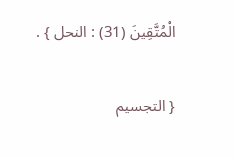الْمُتَّقِينَ (31) : النحل } .

{ التجسيم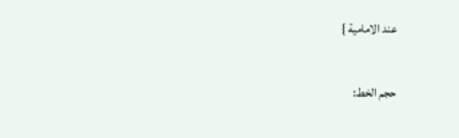عند الامامية }

حجم الخط: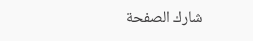شارك الصفحة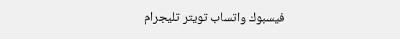فيسبوك واتساب تويتر تليجرام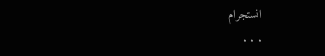انستجرام
. . .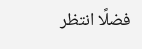فضلًا انتظر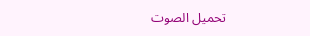تحميل الصوت